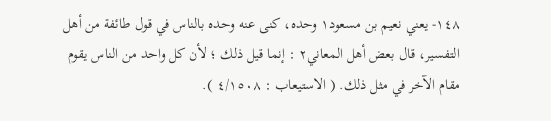١٤٨- يعني نعيم بن مسعود١ وحده، كنى عنه وحده بالناس في قول طائفة من أهل التفسير، قال بعض أهل المعاني٢ : إنما قيل ذلك ؛ لأن كل واحد من الناس يقوم مقام الآخر في مثل ذلك. ( الاستيعاب : ٤/١٥٠٨ ).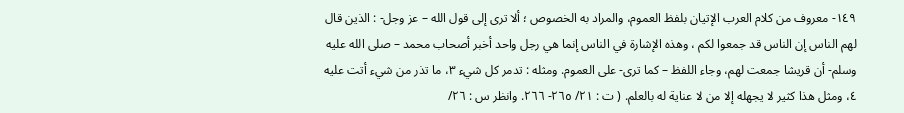١٤٩- معروف من كلام العرب الإتيان بلفظ العموم، والمراد به الخصوص ؛ ألا ترى إلى قول الله – عز وجل- : الذين قال لهم الناس إن الناس قد جمعوا لكم ، وهذه الإشارة في الناس إنما هي رجل واحد أخبر أصحاب محمد – صلى الله عليه وسلم- أن قريشا جمعت لهم، وجاء اللفظ – كما ترى- على العموم. ومثله : تدمر كل شيء ٣، ما تذر من شيء أتت عليه ٤، ومثل هذا كثير لا يجهله إلا من لا عناية له بالعلم. ( ت : ٢١/ ٢٦٥- ٢٦٦. وانظر س : ٢٦/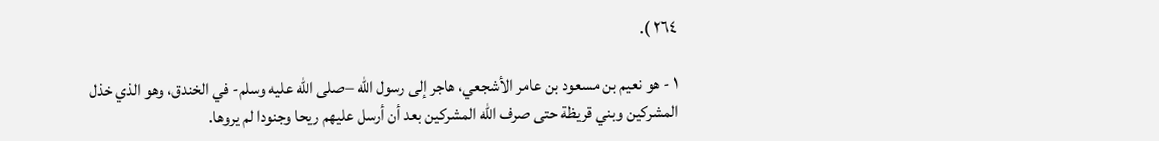٢٦٤ ).

١ - هو نعيم بن مسعود بن عامر الأشجعي، هاجر إلى رسول الله –صلى الله عليه وسلم- في الخندق، وهو الذي خذل المشركين وبني قريظة حتى صرف الله المشركين بعد أن أرسل عليهم ريحا وجنودا لم يروها.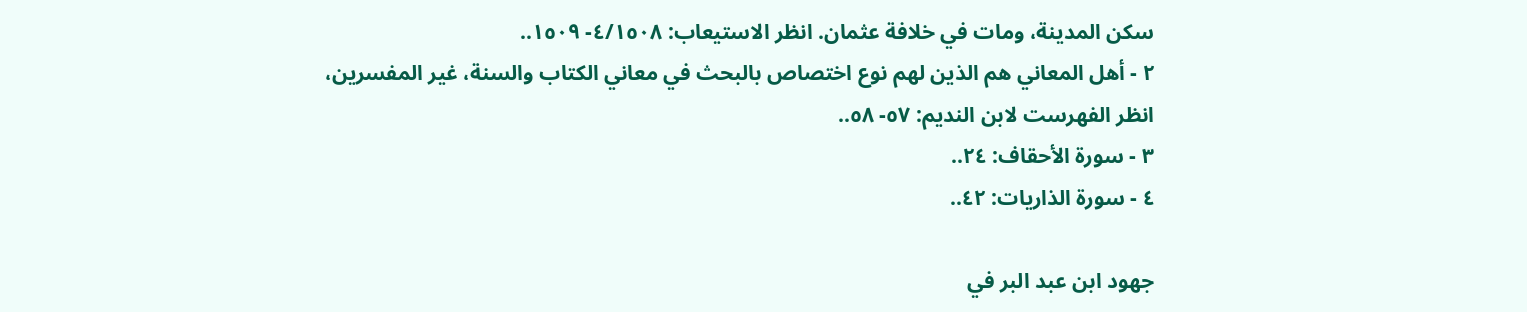سكن المدينة، ومات في خلافة عثمان. انظر الاستيعاب: ٤/١٥٠٨- ١٥٠٩..
٢ - أهل المعاني هم الذين لهم نوع اختصاص بالبحث في معاني الكتاب والسنة، غير المفسرين، انظر الفهرست لابن النديم: ٥٧- ٥٨..
٣ - سورة الأحقاف: ٢٤..
٤ - سورة الذاريات: ٤٢..

جهود ابن عبد البر في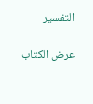التفسير

عرض الكتاب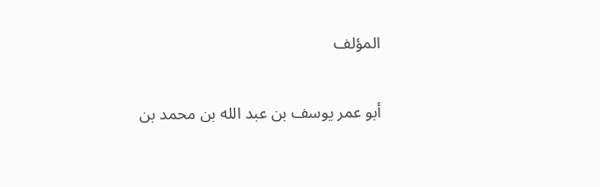المؤلف

أبو عمر يوسف بن عبد الله بن محمد بن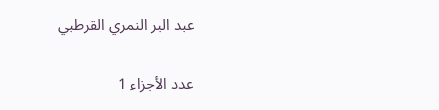عبد البر النمري القرطبي

عدد الأجزاء 1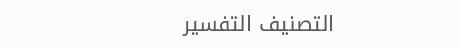التصنيف التفسير